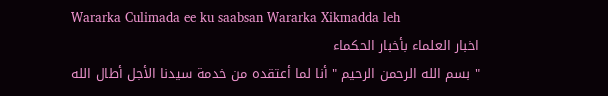Wararka Culimada ee ku saabsan Wararka Xikmadda leh
اخبار العلماء بأخبار الحكماء
" بسم الله الرحمن الرحيم " أنا لما أعتقده من خدمة سيدنا الأجل أطال الله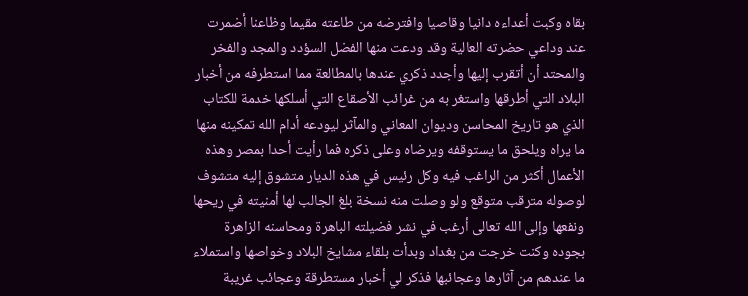بقاه وكبت أعداءه دانيا وقاصيا وافترضه من طاعته مقيما وظاعنا أضمرت عند وداعي حضرته العالية وقد ودعت منها الفضل السؤدد والمجد والفخر والمحتد أن أتقرب إليها وأجدد ذكري عندها بالمطالعة مما استطرفه من أخبار البلاد التي أطرقها واستغر به من غرائب الأصقاع التي أسلكها خدمة للكتاب الذي هو تاريخ المحاسن وديوان المعاني والمآثر ليودعه أدام الله تمكينه منها ما يراه ويلحق ما يستوقفه ويرضاه وعلى ذكره فما رأيت أحدا بمصر وهذه الأعمال أكثر من الراغب فيه وكل رئيس في هذه الديار متشوق إليه متشوف لوصوله مترقب متوقع ولو وصلت منه نسخة بلغ الجالب لها أمنيته في ريحها ونفعها وإلى الله تعالى أرغب في نشر فضيلته الباهرة ومحاسنه الزاهرة بجوده وكنت خرجت من بغداد وبدأت بلقاء مشايخ البلاد وخواصها واستملاء ما عندهم من آثارها وعجائبها فذكر لي أخبار مستطرقة وعجائب غريبة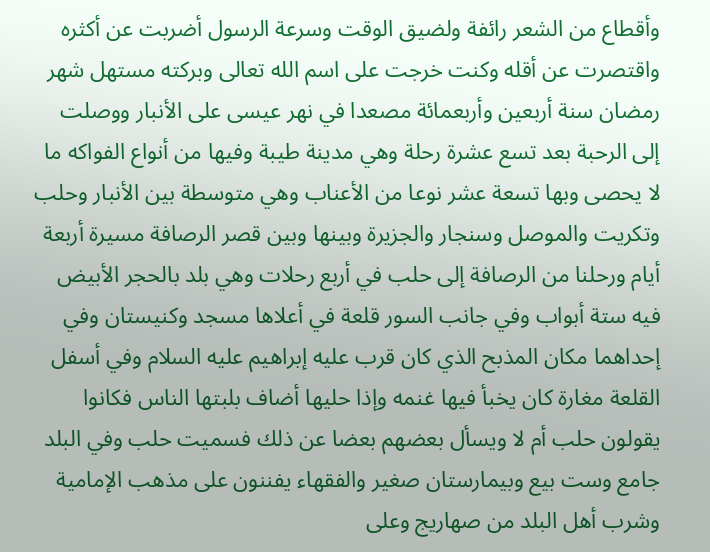وأقطاع من الشعر رائفة ولضيق الوقت وسرعة الرسول أضربت عن أكثره واقتصرت عن أقله وكنت خرجت على اسم الله تعالى وبركته مستهل شهر رمضان سنة أربعين وأربعمائة مصعدا في نهر عيسى على الأنبار ووصلت إلى الرحبة بعد تسع عشرة رحلة وهي مدينة طيبة وفيها من أنواع الفواكه ما لا يحصى وبها تسعة عشر نوعا من الأعناب وهي متوسطة بين الأنبار وحلب وتكريت والموصل وسنجار والجزيرة وبينها وبين قصر الرصافة مسيرة أربعة أيام ورحلنا من الرصافة إلى حلب في أربع رحلات وهي بلد بالحجر الأبيض فيه ستة أبواب وفي جانب السور قلعة في أعلاها مسجد وكنيستان وفي إحداهما مكان المذبح الذي كان قرب عليه إبراهيم عليه السلام وفي أسفل القلعة مغارة كان يخبأ فيها غنمه وإذا حليها أضاف بلبتها الناس فكانوا يقولون حلب أم لا ويسأل بعضهم بعضا عن ذلك فسميت حلب وفي البلد جامع وست بيع وبيمارستان صغير والفقهاء يفننون على مذهب الإمامية وشرب أهل البلد من صهاريج وعلى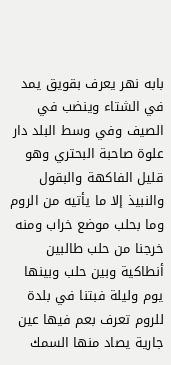بابه نهر يعرف بقويق يمد في الشتاء وينضب في الصيف وفي وسط البلد دار علوة صاحبة البحتري وهو قليل الفاكهة والبقول والنبيذ إلا ما يأتيه من الروم وما بحلب موضع خراب ومنه خرجنا من حلب طالبين أنطاكية وبين حلب وبينها يوم وليلة فبتنا في بلدة للروم تعرف بعم فيها عين جارية يصاد منها السمك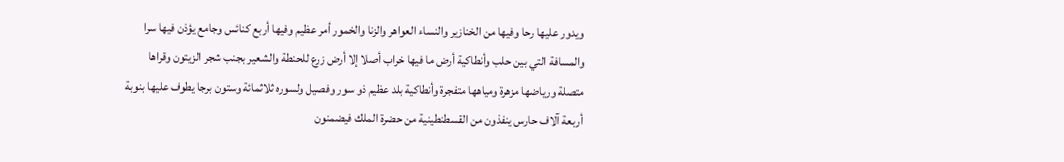ويدور عليها رحا وفيها من الخنازير والنساء العواهر والزنا والخمور أمر عظيم وفيها أربع كنائس وجامع يؤذن فيها سرا والمسافة التي بين حلب وأنطاكية أرض ما فيها خراب أصلا إلا أرض زرع للحنطة والشعير بجنب شجر الزيتون وقراها متصلة ورياضها مزهرة ومياهها متفجرة وأنطاكية بلد عظيم ذو سور وفصيل ولسوره ثلاثمائة وستون برجا يطوف عليها بنوبة أربعة آلاف حارس ينفذون من القسطنطينية من حضرة الملك فيضمنون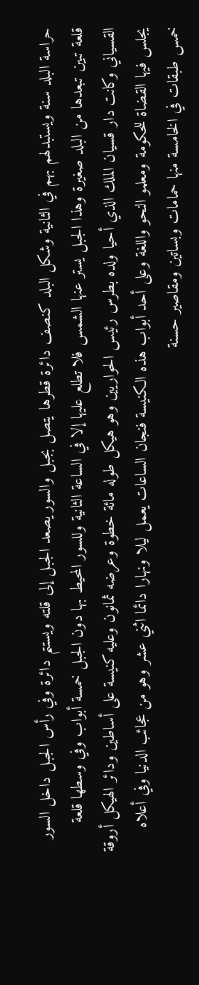حراسة البلد سنة ويستبدلهم بهم في الثانية وشكل البلد كنصف دائرة قطرها يتصل بجبل والسور يصعد الجبل إلى قلته ويستتم دائرة وفي رأس الجبل داخل السور قلعة تبين تبعدها من البلد صغيرة وهذا الجبل يستر عنها الشمس فلا تطلع عليها إلا في الساعة الثانية وللسور المحيط بها دون الجبل خمسة أبواب وفي وسطها قلعة القسياني وكانت دار قسيان الملك الذي أحيا ولده بطرس رئيس الحواريين وهو هيكل طوله مائة خطوة وعرضه ثمانون وعليه كنيسة على أساطين ودائر الهيكل أروقة يجلس فيها القضاة للحكومة ومعلمو النحو واللغة وعلى أحد أبواب هذه الكنيسة فنجان الساعات يعمل ليلا ونهارا دائما اثني عشر وهو من عجائب الدنيا وفي أعلاه خمس طبقات في الخامسة منها حمامات وبساتين ومقاصير حسنة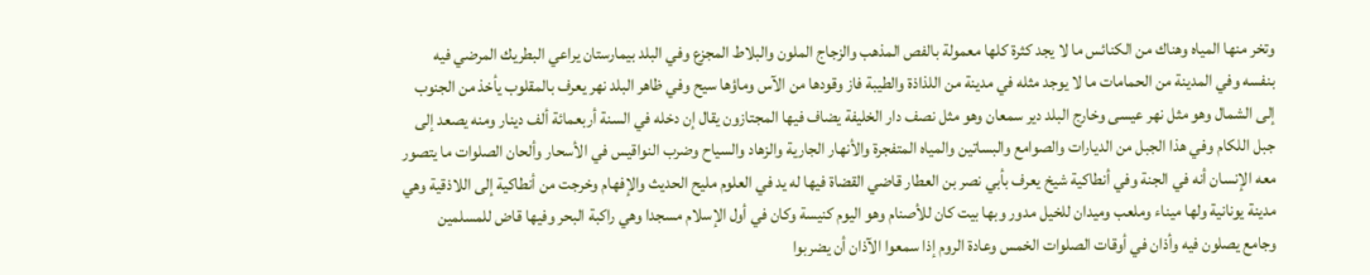وتخر منها المياه وهناك من الكنائس ما لا يجد كثرة كلها معمولة بالفص المذهب والزجاج الملون والبلاط المجزع وفي البلد بيمارستان يراعي البطريك المرضي فيه بنفسه وفي المدينة من الحمامات ما لا يوجد مثله في مدينة من اللذاذة والطيبة فاز وقودها من الآس وماؤها سيح وفي ظاهر البلد نهر يعرف بالمقلوب يأخذ من الجنوب إلى الشمال وهو مثل نهر عيسى وخارج البلد دير سمعان وهو مثل نصف دار الخليفة يضاف فيها المجتازون يقال إن دخله في السنة أربعمائة ألف دينار ومنه يصعد إلى جبل اللكام وفي هذا الجبل من الديارات والصوامع والبساتين والمياه المتفجرة والأنهار الجارية والزهاد والسياح وضرب النواقيس في الأسحار وألحان الصلوات ما يتصور معه الإنسان أنه في الجنة وفي أنطاكية شيخ يعرف بأبي نصر بن العطار قاضي القضاة فيها له يد في العلوم مليح الحديث والإفهام وخرجت من أنطاكية إلى اللاذقية وهي مدينة يونانية ولها ميناء وملعب وميدان للخيل مدور وبها بيت كان للأصنام وهو اليوم كنيسة وكان في أول الإسلام مسجدا وهي راكبة البحر وفيها قاض للمسلمين وجامع يصلون فيه وأذان في أوقات الصلوات الخمس وعادة الروم إذا سمعوا الآذان أن يضربوا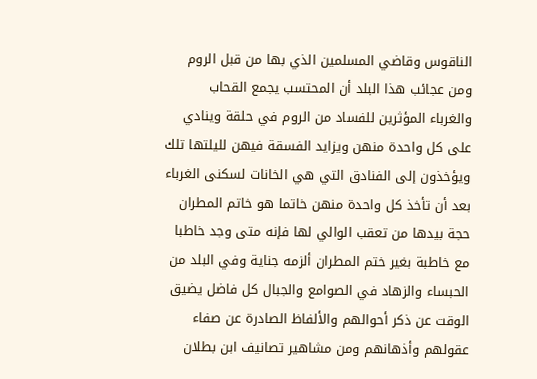الناقوس وقاضي المسلمين الذي بها من قبل الروم ومن عجائب هذا البلد أن المحتسب يجمع القحاب والغرباء المؤثرين للفساد من الروم في حلقة وينادي على كل واحدة منهن ويزايد الفسقة فيهن لليلتها تلك ويؤخذون إلى الفنادق التي هي الخانات لسكنى الغرباء بعد أن تأخذ كل واحدة منهن خاتما هو خاتم المطران حجة بيدها من تعقب الوالي لها فإنه متى وجد خاطبا مع خاطبة بغير ختم المطران ألزمه جناية وفي البلد من الحبساء والزهاد في الصوامع والجبال كل فاضل يضيق الوقت عن ذكر أحوالهم والألفاظ الصادرة عن صفاء عقولهم وأذهانهم ومن مشاهير تصانيف ابن بطلان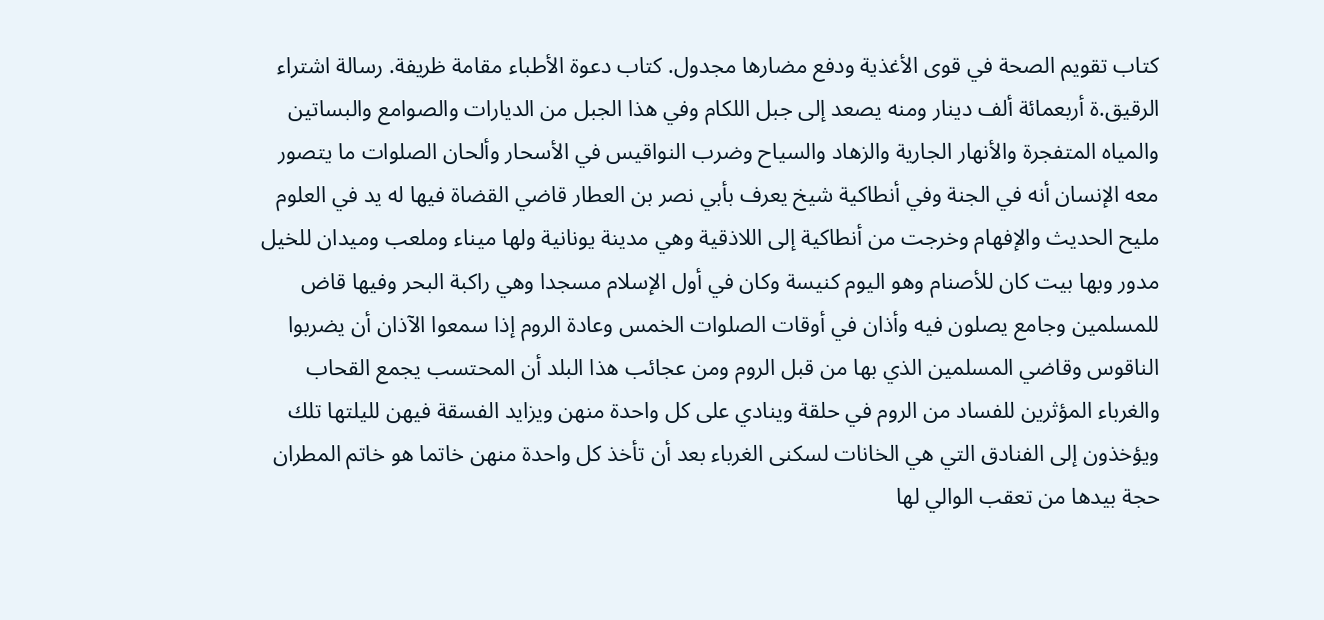كتاب تقويم الصحة في قوى الأغذية ودفع مضارها مجدول. كتاب دعوة الأطباء مقامة ظريفة. رسالة اشتراء الرقيق.ة أربعمائة ألف دينار ومنه يصعد إلى جبل اللكام وفي هذا الجبل من الديارات والصوامع والبساتين والمياه المتفجرة والأنهار الجارية والزهاد والسياح وضرب النواقيس في الأسحار وألحان الصلوات ما يتصور معه الإنسان أنه في الجنة وفي أنطاكية شيخ يعرف بأبي نصر بن العطار قاضي القضاة فيها له يد في العلوم مليح الحديث والإفهام وخرجت من أنطاكية إلى اللاذقية وهي مدينة يونانية ولها ميناء وملعب وميدان للخيل مدور وبها بيت كان للأصنام وهو اليوم كنيسة وكان في أول الإسلام مسجدا وهي راكبة البحر وفيها قاض للمسلمين وجامع يصلون فيه وأذان في أوقات الصلوات الخمس وعادة الروم إذا سمعوا الآذان أن يضربوا الناقوس وقاضي المسلمين الذي بها من قبل الروم ومن عجائب هذا البلد أن المحتسب يجمع القحاب والغرباء المؤثرين للفساد من الروم في حلقة وينادي على كل واحدة منهن ويزايد الفسقة فيهن لليلتها تلك ويؤخذون إلى الفنادق التي هي الخانات لسكنى الغرباء بعد أن تأخذ كل واحدة منهن خاتما هو خاتم المطران حجة بيدها من تعقب الوالي لها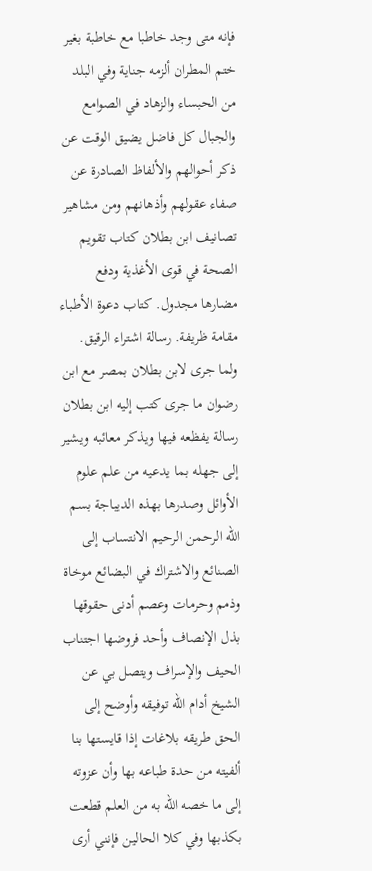فإنه متى وجد خاطبا مع خاطبة بغير ختم المطران ألزمه جناية وفي البلد من الحبساء والزهاد في الصوامع والجبال كل فاضل يضيق الوقت عن ذكر أحوالهم والألفاظ الصادرة عن صفاء عقولهم وأذهانهم ومن مشاهير تصانيف ابن بطلان كتاب تقويم الصحة في قوى الأغذية ودفع مضارها مجدول. كتاب دعوة الأطباء مقامة ظريفة. رسالة اشتراء الرقيق. ولما جرى لابن بطلان بمصر مع ابن رضوان ما جرى كتب إليه ابن بطلان رسالة يفظعه فيها ويذكر معائبه ويشير إلى جهله بما يدعيه من علم علوم الأوائل وصدرها بهذه الديباجة بسم الله الرحمن الرحيم الانتساب إلى الصنائع والاشتراك في البضائع موخاة وذمم وحرمات وعصم أدنى حقوقها بذل الإنصاف وأحد فروضها اجتناب الحيف والإسراف ويتصل بي عن الشيخ أدام الله توفيقه وأوضح إلى الحق طريقه بلاغات إذا قايستها بنا ألفيته من حدة طباعه بها وأن عزوته إلى ما خصه الله به من العلم قطعت بكذبها وفي كلا الحالين فإنني أرى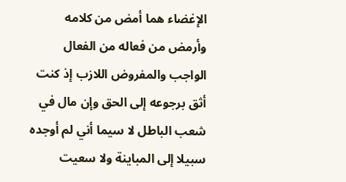الإغضاء هما أمض من كلامه وأرمض من فعاله من الفعال الواجب والمفروض اللازب إذ كنت أثق برجوعه إلى الحق وإن مال في شعب الباطل لا سيما أني لم أوجده سبيلا إلى المباينة ولا سعيت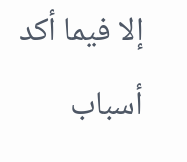إلا فيما أكد أسباب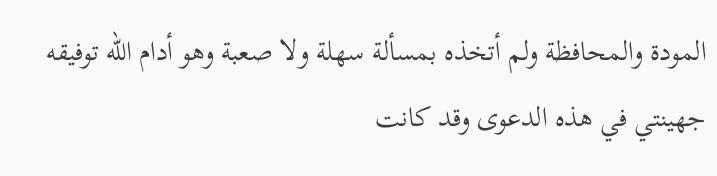المودة والمحافظة ولم أتخذه بمسألة سهلة ولا صعبة وهو أدام الله توفيقه جهينتي في هذه الدعوى وقد كانت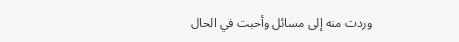وردت منه إلى مسائل وأحبت في الحال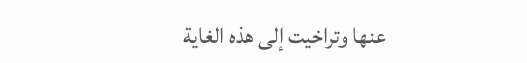عنها وتراخيت إلى هذه الغاية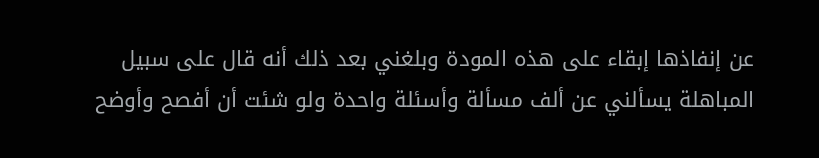عن إنفاذها إبقاء على هذه المودة وبلغني بعد ذلك أنه قال على سبيل المباهلة يسألني عن ألف مسألة وأسئلة واحدة ولو شئت أن أفصح وأوضح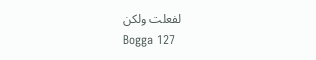لفعلت ولكن
Bogga 127